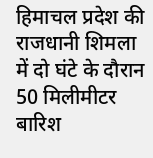हिमाचल प्रदेश की राजधानी शिमला में दो घंटे के दौरान 50 मिलीमीटर बारिश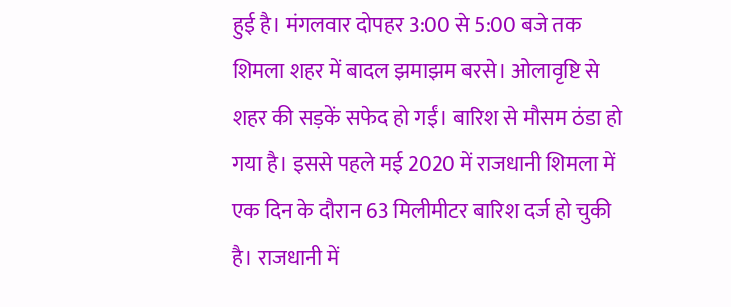हुई है। मंगलवार दोपहर 3:00 से 5:00 बजे तक शिमला शहर में बादल झमाझम बरसे। ओलावृष्टि से शहर की सड़कें सफेद हो गईं। बारिश से मौसम ठंडा हो गया है। इससे पहले मई 2020 में राजधानी शिमला में एक दिन के दौरान 63 मिलीमीटर बारिश दर्ज हो चुकी है। राजधानी में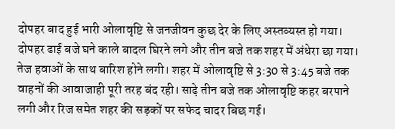दोपहर बाद हुई भारी ओलावृष्टि से जनजीवन कुछ देर के लिए अस्तव्यस्त हो गया। दोपहर ढाई बजे घने काले बादल घिरने लगे और तीन बजे तक शहर में अंधेरा छा गया। तेज हवाओं के साथ बारिश होने लगी। शहर में ओलावृष्टि से 3:30 से 3:45 बजे तक वाहनों की आवाजाही पूरी तरह बंद रही। साढ़े तीन बजे तक ओलावृष्टि कहर बरपाने लगी और रिज समेत शहर की सड़कों पर सफेद चादर बिछ गई।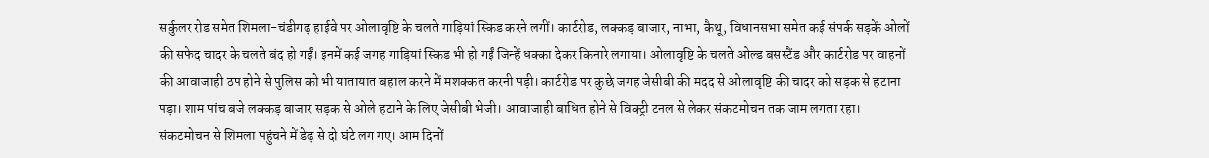सर्कुलर रोड समेत शिमला-चंडीगढ़ हाईवे पर ओलावृष्टि के चलते गाड़ियां स्किड करने लगीं। कार्टरोड, लक्कड़ बाजार, नाभा, कैथू, विधानसभा समेत कई संपर्क सड़कें ओलों की सफेद चादर के चलते बंद हो गईं। इनमें कई जगह गाड़ियां स्किड भी हो गईं जिन्हें धक्का देकर किनारे लगाया। ओलावृष्टि के चलते ओल्ड बसस्टैंड और कार्टरोड पर वाहनों की आवाजाही ठप होने से पुलिस को भी यातायात बहाल करने में मशक्कत करनी पड़ी। कार्टरोड पर कुछे जगह जेसीबी की मदद से ओलावृष्टि की चादर को सड़क से हटाना पड़ा। शाम पांच बजे लक्कड़ बाजार सड़क से ओले हटाने के लिए जेसीबी भेजी। आवाजाही बाधित होने से विक्ट्री टनल से लेकर संकटमोचन तक जाम लगता रहा। संकटमोचन से शिमला पहुंचने में डेढ़ से दो घंटे लग गए। आम दिनों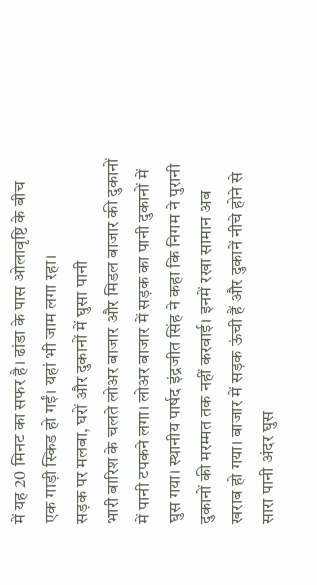में यह 20 मिनट का सफर है। ढांडा के पास ओलावृष्टि के बीच एक गाड़ी स्किड हो गईं। यहां भी जाम लगा रहा।
सड़क पर मलबा, घरों और दुकानों में घुसा पानी
भारी बारिश के चलते लोअर बाजार और मिडल बाजार की दुकानों में पानी टपकने लगा। लोअर बाजार में सड़क का पानी दुकानों में घुस गया। स्थानीय पार्षद इंद्रजीत सिंह ने कहा कि निगम ने पुरानी दुकानों की मरम्मत तक नहीं करवाई। इनमें रखा सामान अब खराब हो गया। बाजार में सड़क ऊंची हैं और दुकानें नीचे होने से सारा पानी अंदर घुस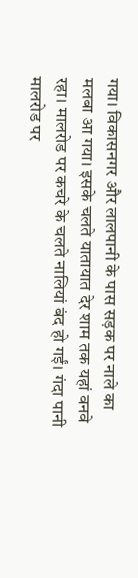गया। विकासनगर और लालपानी के पास सड़क पर नाले का मलबा आ गया। इसके चलते यातायात देर शाम तक यहां वनवे रहा। मालरोड पर कचरे के चलते नालियां बंद हो गईं। गंदा पानी मालरोड पर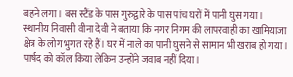बहने लगा। बस स्टैंड के पास गुरुद्वारे के पास पांच घरों में पानी घुस गया। स्थानीय निवासी वीना देवी ने बताया कि नगर निगम की लापरवाही का खामियाजा क्षेत्र के लोग भुगत रहे हैं। घर में नाले का पानी घुसने से सामान भी खराब हो गया। पार्षद को कॉल किया लेकिन उन्होंने जवाब नहीं दिया।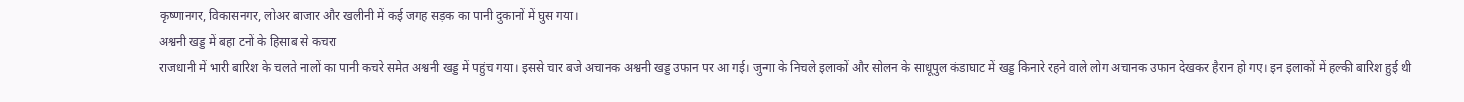कृष्णानगर, विकासनगर, लोअर बाजार और खलीनी में कई जगह सड़क का पानी दुकानों में घुस गया।
अश्वनी खड्ड में बहा टनों के हिसाब से कचरा
राजधानी में भारी बारिश के चलते नालों का पानी कचरे समेत अश्वनी खड्ड में पहुंच गया। इससे चार बजे अचानक अश्वनी खड्ड उफान पर आ गई। जुन्गा के निचले इलाकों और सोलन के साधूपुल कंडाघाट में खड्ड किनारे रहने वाले लोग अचानक उफान देखकर हैरान हो गए। इन इलाकों में हल्की बारिश हुई थी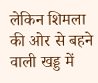लेकिन शिमला की ओर से बहने वाली खड्ड में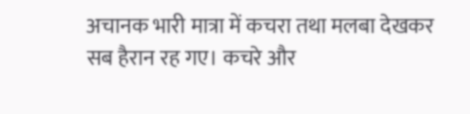अचानक भारी मात्रा में कचरा तथा मलबा देखकर सब हैरान रह गए। कचरे और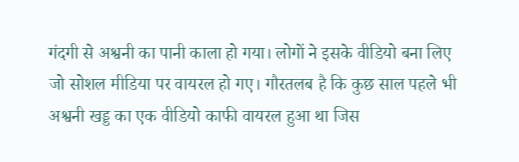गंदगी से अश्वनी का पानी काला हो गया। लोगों ने इसके वीडियो बना लिए जो सोशल मीडिया पर वायरल हो गए। गौरतलब है कि कुछ साल पहले भी अश्वनी खड्ड का एक वीडियो काफी वायरल हुआ था जिस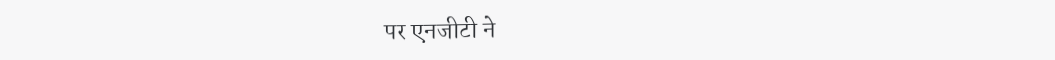पर एनजीटी ने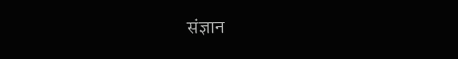संज्ञान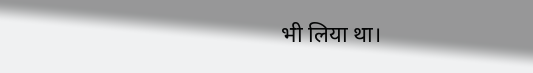भी लिया था।